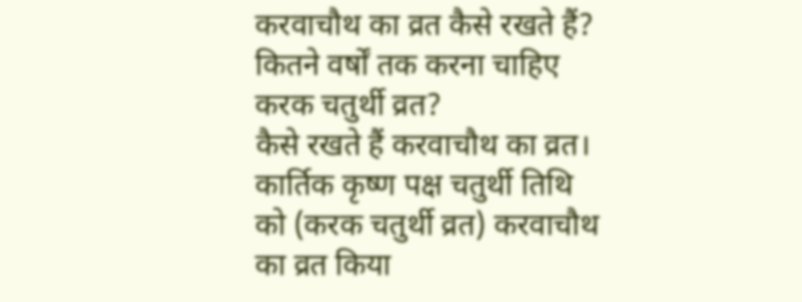करवाचौथ का व्रत कैसे रखते हैं? कितने वर्षों तक करना चाहिए करक चतुर्थी व्रत?
कैसे रखते हैं करवाचौथ का व्रत। कार्तिक कृष्ण पक्ष चतुर्थी तिथि को (करक चतुर्थी व्रत) करवाचौथ का व्रत किया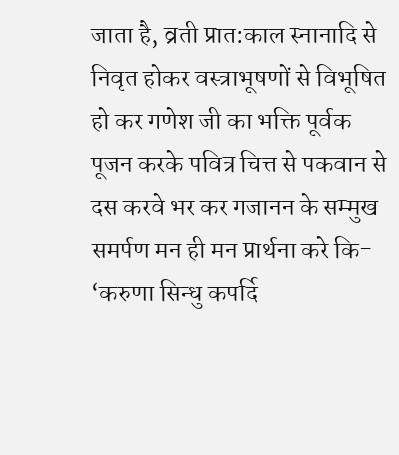जाता है, व्रती प्रात:काल स्नानादि से निवृत होकर वस्त्राभूषणों से विभूषित हो कर गणेश जी का भक्ति पूर्वक पूजन करके पवित्र चित्त से पकवान से दस करवे भर कर गजानन के सम्मुख समर्पण मन ही मन प्रार्थना करे कि- ‘करुणा सिन्धु कपर्दि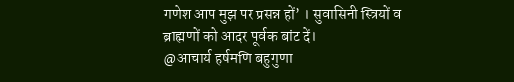गणेश आप मुझ पर प्रसन्न हों’ । सुवासिनी स्त्रियों व ब्राह्मणों को आदर पूर्वक बांट दें।
@आचार्य हर्षमणि बहुगुणा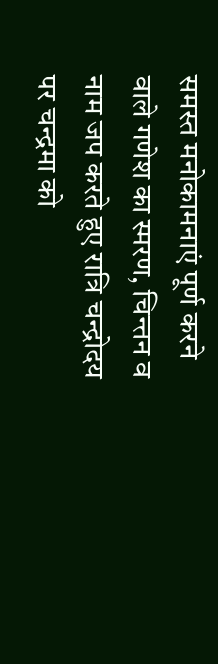समस्त मनोकामनाएं पूर्ण करने वाले गणेश का स्मरण, चिन्तन व नाम जप करते हुए रात्रि चन्द्रोदय पर चन्द्रमा को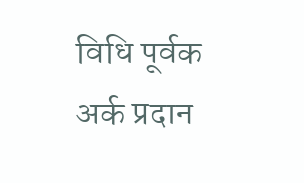विधि पूर्वक अर्क प्रदान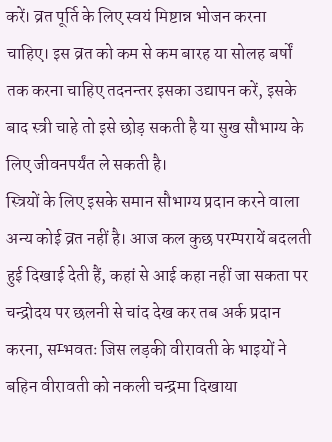करें। व्रत पूर्ति के लिए स्वयं मिष्टान्न भोजन करना चाहिए। इस व्रत को कम से कम बारह या सोलह बर्षों तक करना चाहिए तदनन्तर इसका उद्यापन करें, इसके बाद स्त्री चाहे तो इसे छोड़ सकती है या सुख सौभाग्य के लिए जीवनपर्यंत ले सकती है।
स्त्रियों के लिए इसके समान सौभाग्य प्रदान करने वाला अन्य कोई व्रत नहीं है। आज कल कुछ परम्परायें बदलती हुई दिखाई देती हैं, कहां से आई कहा नहीं जा सकता पर चन्द्रोदय पर छलनी से चांद देख कर तब अर्क प्रदान करना, सम्भवतः जिस लड़की वीरावती के भाइयों ने बहिन वीरावती को नकली चन्द्रमा दिखाया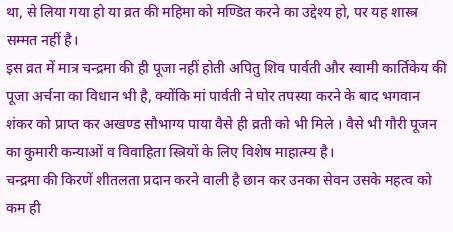था, से लिया गया हो या व्रत की महिमा को मण्डित करने का उद्देश्य हो, पर यह शास्त्र सम्मत नहीं है।
इस व्रत में मात्र चन्द्रमा की ही पूजा नहीं होती अपितु शिव पार्वती और स्वामी कार्तिकेय की पूजा अर्चना का विधान भी है, क्योंकि मां पार्वती ने घोर तपस्या करने के बाद भगवान शंकर को प्राप्त कर अखण्ड सौभाग्य पाया वैसे ही व्रती को भी मिले । वैसे भी गौरी पूजन का कुमारी कन्याओं व विवाहिता स्त्रियों के लिए विशेष माहात्म्य है।
चन्द्रमा की किरणें शीतलता प्रदान करने वाली है छान कर उनका सेवन उसके महत्व को कम ही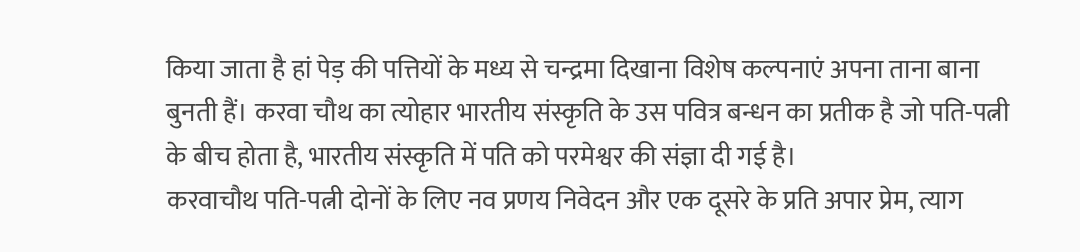किया जाता है हां पेड़ की पत्तियों के मध्य से चन्द्रमा दिखाना विशेष कल्पनाएं अपना ताना बाना बुनती हैं। करवा चौथ का त्योहार भारतीय संस्कृति के उस पवित्र बन्धन का प्रतीक है जो पति-पत्नी के बीच होता है, भारतीय संस्कृति में पति को परमेश्वर की संज्ञा दी गई है।
करवाचौथ पति-पत्नी दोनों के लिए नव प्रणय निवेदन और एक दूसरे के प्रति अपार प्रेम, त्याग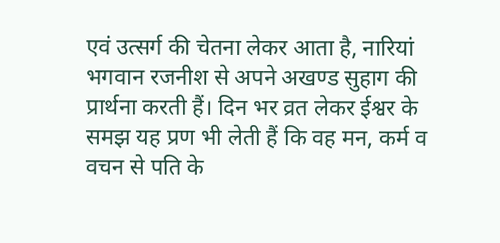एवं उत्सर्ग की चेतना लेकर आता है, नारियां भगवान रजनीश से अपने अखण्ड सुहाग की प्रार्थना करती हैं। दिन भर व्रत लेकर ईश्वर के समझ यह प्रण भी लेती हैं कि वह मन, कर्म व वचन से पति के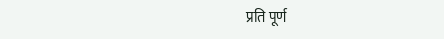प्रति पूर्ण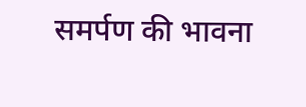समर्पण की भावना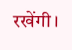रखेंगी।